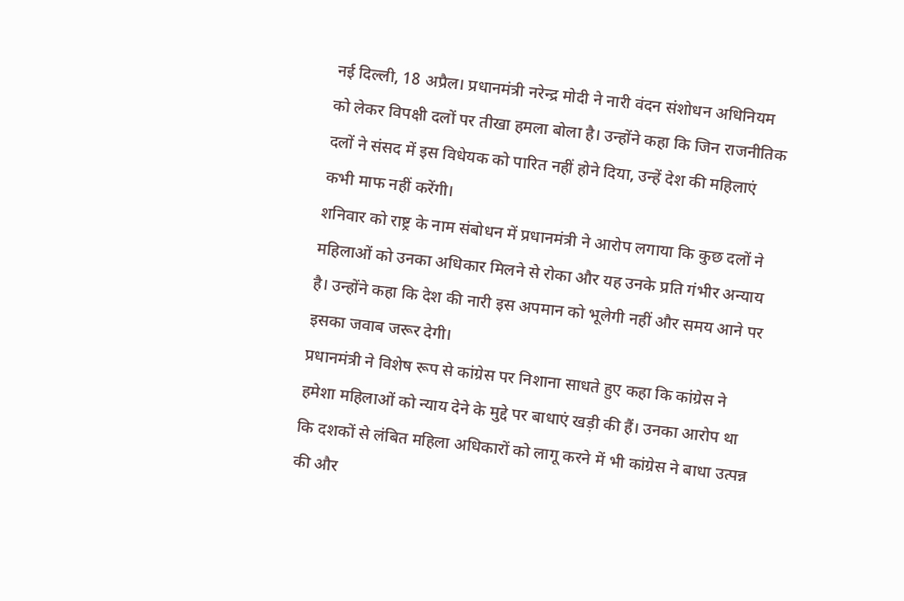नई दिल्ली, 18 अप्रैल। प्रधानमंत्री नरेन्द्र मोदी ने नारी वंदन संशोधन अधिनियम को लेकर विपक्षी दलों पर तीखा हमला बोला है। उन्होंने कहा कि जिन राजनीतिक दलों ने संसद में इस विधेयक को पारित नहीं होने दिया, उन्हें देश की महिलाएं कभी माफ नहीं करेंगी।
शनिवार को राष्ट्र के नाम संबोधन में प्रधानमंत्री ने आरोप लगाया कि कुछ दलों ने महिलाओं को उनका अधिकार मिलने से रोका और यह उनके प्रति गंभीर अन्याय है। उन्होंने कहा कि देश की नारी इस अपमान को भूलेगी नहीं और समय आने पर इसका जवाब जरूर देगी।
प्रधानमंत्री ने विशेष रूप से कांग्रेस पर निशाना साधते हुए कहा कि कांग्रेस ने हमेशा महिलाओं को न्याय देने के मुद्दे पर बाधाएं खड़ी की हैं। उनका आरोप था कि दशकों से लंबित महिला अधिकारों को लागू करने में भी कांग्रेस ने बाधा उत्पन्न की और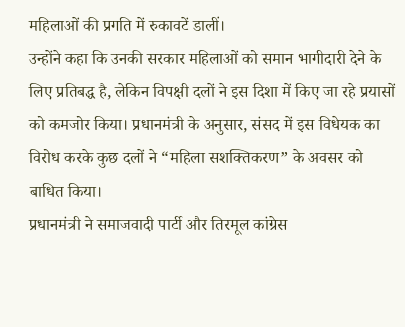महिलाओं की प्रगति में रुकावटें डालीं।
उन्होंने कहा कि उनकी सरकार महिलाओं को समान भागीदारी देने के लिए प्रतिबद्ध है, लेकिन विपक्षी दलों ने इस दिशा में किए जा रहे प्रयासों को कमजोर किया। प्रधानमंत्री के अनुसार, संसद में इस विधेयक का विरोध करके कुछ दलों ने “महिला सशक्तिकरण” के अवसर को बाधित किया।
प्रधानमंत्री ने समाजवादी पार्टी और तिरमूल कांग्रेस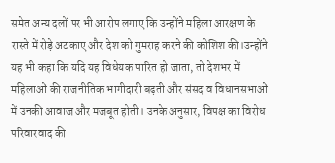समेत अन्य दलों पर भी आरोप लगाए कि उन्होंने महिला आरक्षण के रास्ते में रोड़े अटकाए और देश को गुमराह करने की कोशिश की।उन्होंने यह भी कहा कि यदि यह विधेयक पारित हो जाता, तो देशभर में महिलाओं की राजनीतिक भागीदारी बढ़ती और संसद व विधानसभाओं में उनकी आवाज और मजबूत होती। उनके अनुसार, विपक्ष का विरोध परिवारवाद की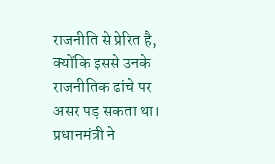राजनीति से प्रेरित है, क्योंकि इससे उनके राजनीतिक ढांचे पर असर पड़ सकता था।
प्रधानमंत्री ने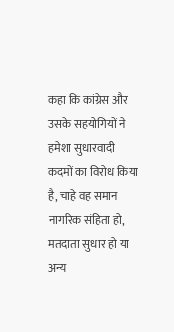कहा कि कांग्रेस और उसके सहयोगियों ने हमेशा सुधारवादी कदमों का विरोध किया है, चाहे वह समान नागरिक संहिता हो, मतदाता सुधार हो या अन्य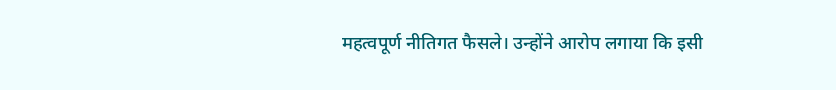महत्वपूर्ण नीतिगत फैसले। उन्होंने आरोप लगाया कि इसी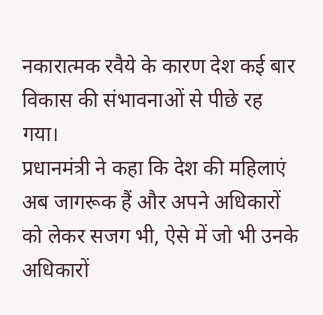नकारात्मक रवैये के कारण देश कई बार विकास की संभावनाओं से पीछे रह गया।
प्रधानमंत्री ने कहा कि देश की महिलाएं अब जागरूक हैं और अपने अधिकारों को लेकर सजग भी, ऐसे में जो भी उनके अधिकारों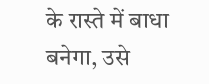के रास्ते में बाधा बनेगा, उसे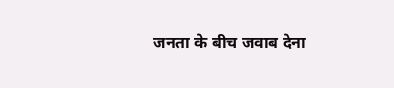जनता के बीच जवाब देना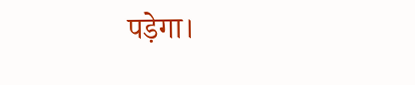पड़ेगा।